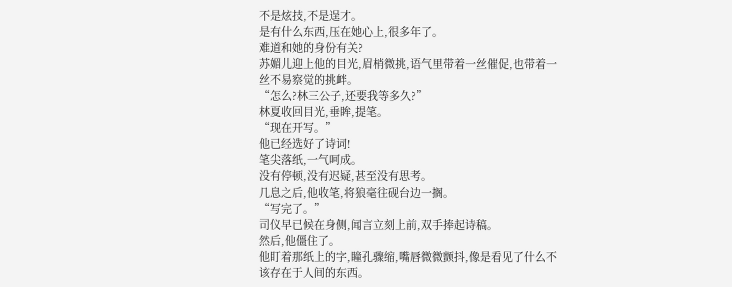不是炫技,不是逞才。
是有什么东西,压在她心上,很多年了。
难道和她的身份有关?
苏媚儿迎上他的目光,眉梢微挑,语气里带着一丝催促,也带着一丝不易察觉的挑衅。
“怎么?林三公子,还要我等多久?”
林夏收回目光,垂眸,提笔。
“现在开写。”
他已经选好了诗词!
笔尖落纸,一气呵成。
没有停顿,没有迟疑,甚至没有思考。
几息之后,他收笔,将狼毫往砚台边一搁。
“写完了。”
司仪早已候在身侧,闻言立刻上前,双手捧起诗稿。
然后,他僵住了。
他盯着那纸上的字,瞳孔骤缩,嘴唇微微颤抖,像是看见了什么不该存在于人间的东西。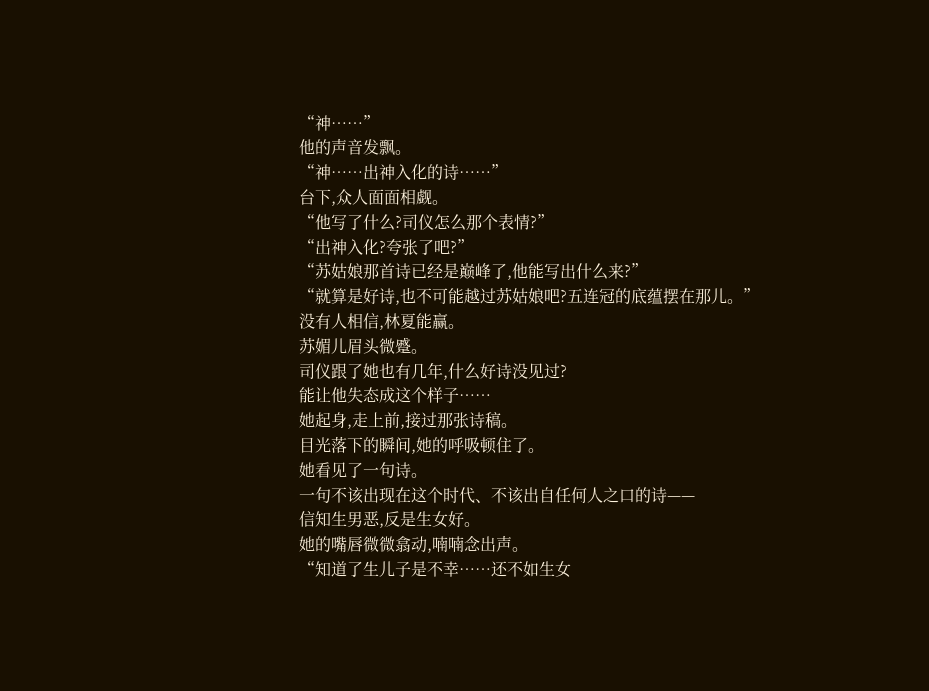“神……”
他的声音发飘。
“神……出神入化的诗……”
台下,众人面面相觑。
“他写了什么?司仪怎么那个表情?”
“出神入化?夸张了吧?”
“苏姑娘那首诗已经是巅峰了,他能写出什么来?”
“就算是好诗,也不可能越过苏姑娘吧?五连冠的底蕴摆在那儿。”
没有人相信,林夏能赢。
苏媚儿眉头微蹙。
司仪跟了她也有几年,什么好诗没见过?
能让他失态成这个样子……
她起身,走上前,接过那张诗稿。
目光落下的瞬间,她的呼吸顿住了。
她看见了一句诗。
一句不该出现在这个时代、不该出自任何人之口的诗——
信知生男恶,反是生女好。
她的嘴唇微微翕动,喃喃念出声。
“知道了生儿子是不幸……还不如生女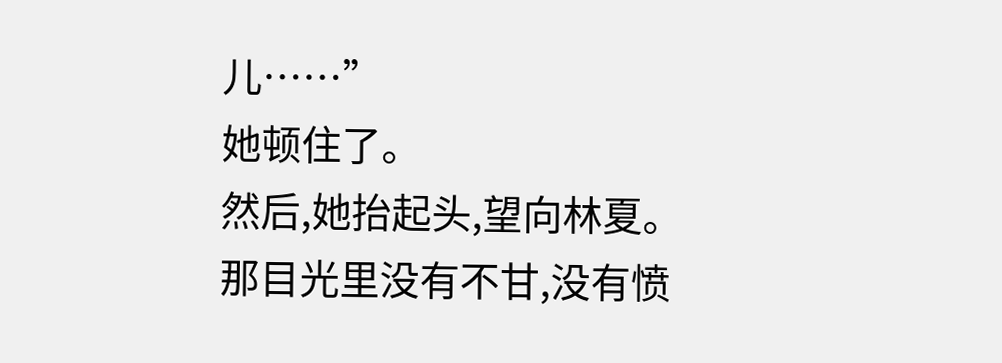儿……”
她顿住了。
然后,她抬起头,望向林夏。
那目光里没有不甘,没有愤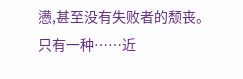懑,甚至没有失败者的颓丧。
只有一种……近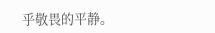乎敬畏的平静。